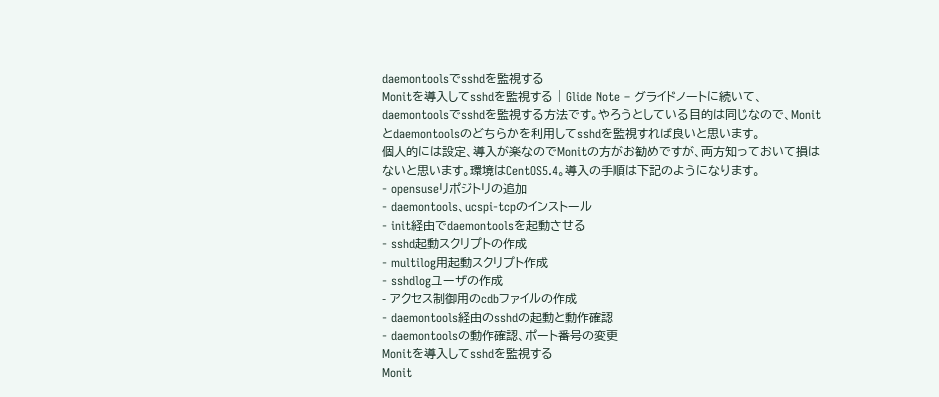daemontoolsでsshdを監視する
Monitを導入してsshdを監視する | Glide Note – グライドノートに続いて、daemontoolsでsshdを監視する方法です。やろうとしている目的は同じなので、Monitとdaemontoolsのどちらかを利用してsshdを監視すれば良いと思います。
個人的には設定、導入が楽なのでMonitの方がお勧めですが、両方知っておいて損はないと思います。環境はCentOS5.4。導入の手順は下記のようになります。
- opensuseリポジトリの追加
- daemontools、ucspi-tcpのインストール
- init経由でdaemontoolsを起動させる
- sshd起動スクリプトの作成
- multilog用起動スクリプト作成
- sshdlogユーザの作成
- アクセス制御用のcdbファイルの作成
- daemontools経由のsshdの起動と動作確認
- daemontoolsの動作確認、ポート番号の変更
Monitを導入してsshdを監視する
Monit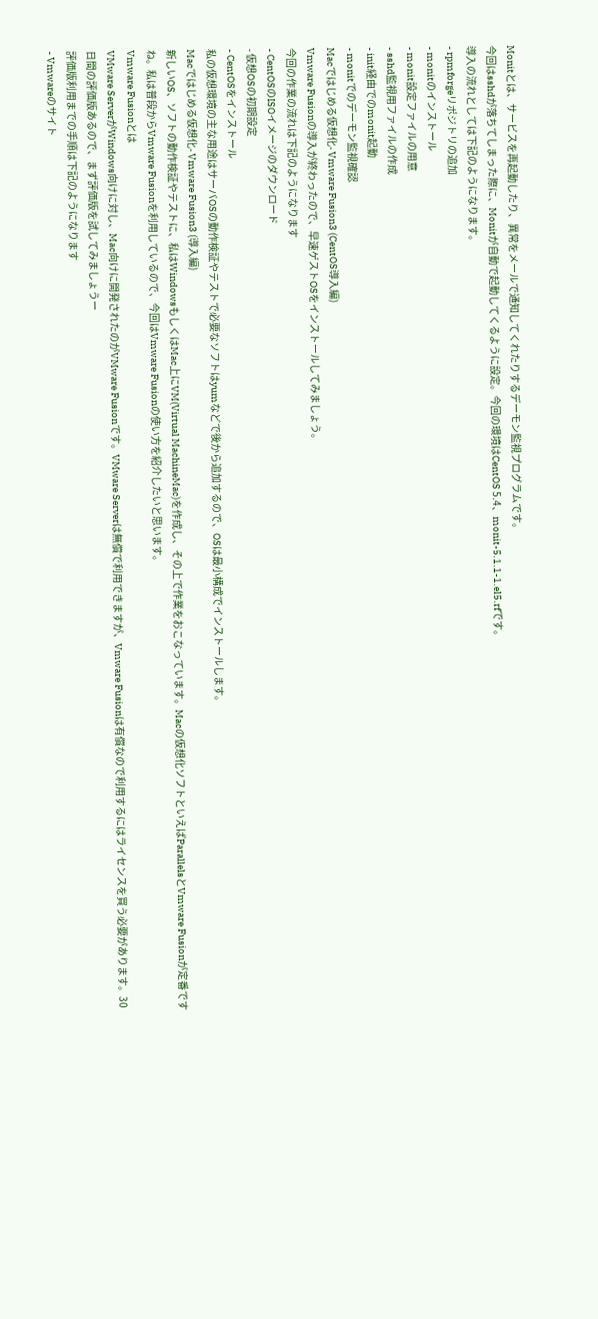Monitとは、サービスを再起動したり、異常をメールで通知してくれたりするデーモン監視プログラムです。
今回はsshdが落ちてしまった際に、Monitが自動で起動してくるように設定。今回の環境はCentOS 5.4、monit-5.1.1-1.el5.rfです。
導入の流れとしては下記のようになります。
- rpmforgeリポジトリの追加
- monitのインストール
- monit設定ファイルの用意
- sshd監視用ファイルの作成
- init経由でのmonit起動
- monitでのデーモン監視確認
Macではじめる仮想化- Vmware Fusion3 (CentOS導入編)
Vmware Fusionの導入が終わったので、早速ゲストOSをインストールしてみましょう。
今回の作業の流れは下記のようになります
- CentOSのISOイメージのダウンロード
- 仮想OSの初期設定
- CentOSをインストール
私の仮想環境の主な用途はサーバOSの動作検証やテストで必要なソフトはyumなどで後から追加するので、OSは最小構成でインストールします。
Macではじめる仮想化- Vmware Fusion3 (導入編)
新しいOS、ソフトの動作検証やテストに、私はWindowsもしくはMac上にVM(Virtual MachineMac)を作成し、その上で作業をおこなっています。Macの仮想化ソフトといえばParallelsとVmware Fusionが定番ですね。私は普段からVmware Fusionを利用しているので、今回はVmware Fusionの使い方を紹介したいと思います。
Vmware Fusionとは
VMware ServerがWindows向けに対し、Mac向けに開発されたのがVMware Fusionです。VMware Serverは無償で利用できますが、Vmware Fusionは有償なので利用するにはライセンスを買う必要があります。30日間の評価版あるので、まず評価版を試してみましょうー
評価版利用までの手順は下記のようになります
- Vmwareのサイト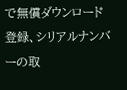で無償ダウンロード登録、シリアルナンバーの取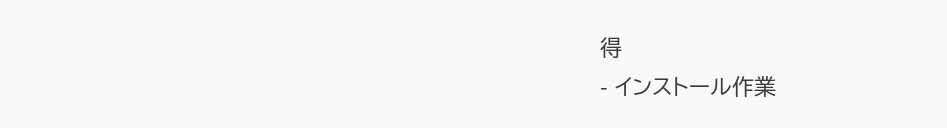得
- インストール作業